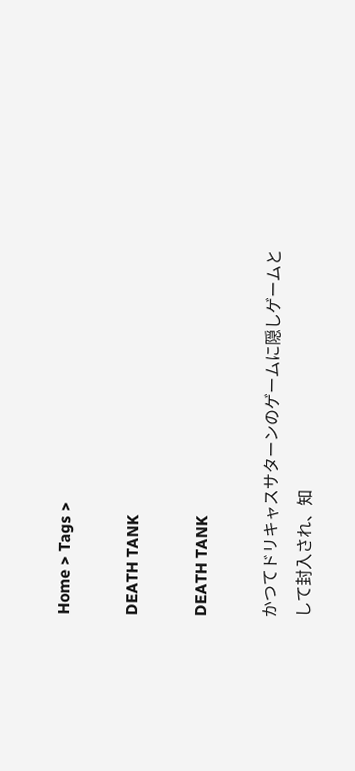Home > Tags >

DEATH TANK

DEATH TANK

かつてドリキャスサターンのゲームに隠しゲームとして封入され、知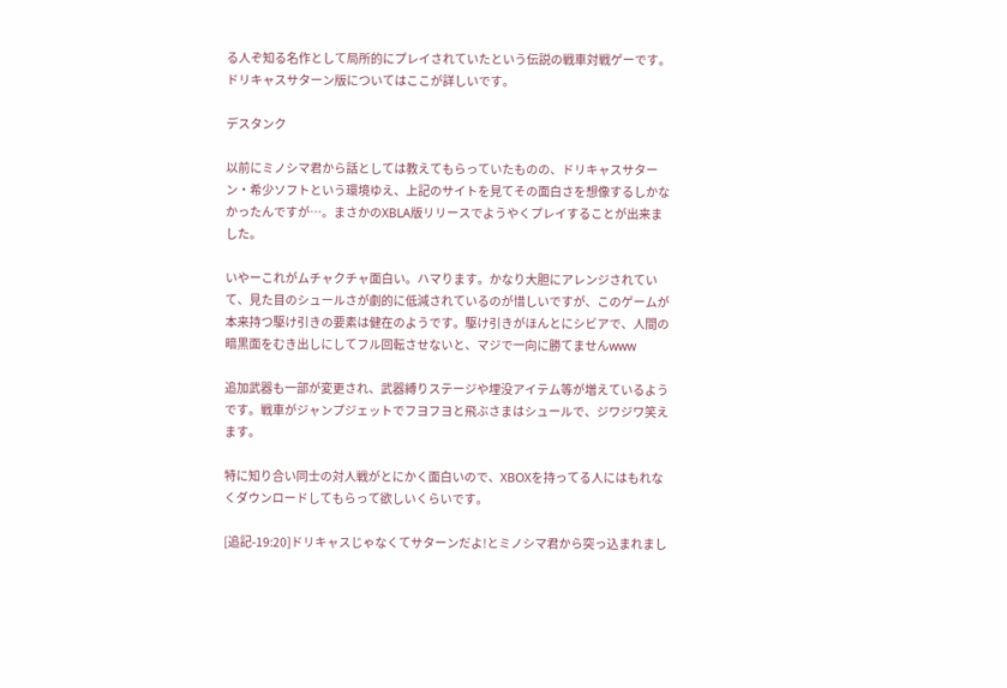る人ぞ知る名作として局所的にプレイされていたという伝説の戦車対戦ゲーです。ドリキャスサターン版についてはここが詳しいです。

デスタンク

以前にミノシマ君から話としては教えてもらっていたものの、ドリキャスサターン・希少ソフトという環境ゆえ、上記のサイトを見てその面白さを想像するしかなかったんですが…。まさかのXBLA版リリースでようやくプレイすることが出来ました。

いやーこれがムチャクチャ面白い。ハマります。かなり大胆にアレンジされていて、見た目のシュールさが劇的に低減されているのが惜しいですが、このゲームが本来持つ駆け引きの要素は健在のようです。駆け引きがほんとにシビアで、人間の暗黒面をむき出しにしてフル回転させないと、マジで一向に勝てませんwww

追加武器も一部が変更され、武器縛りステージや埋没アイテム等が増えているようです。戦車がジャンプジェットでフヨフヨと飛ぶさまはシュールで、ジワジワ笑えます。

特に知り合い同士の対人戦がとにかく面白いので、XBOXを持ってる人にはもれなくダウンロードしてもらって欲しいくらいです。

[追記-19:20]ドリキャスじゃなくてサターンだよ!とミノシマ君から突っ込まれまし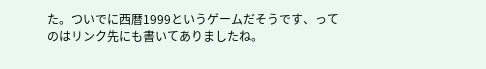た。ついでに西暦1999というゲームだそうです、ってのはリンク先にも書いてありましたね。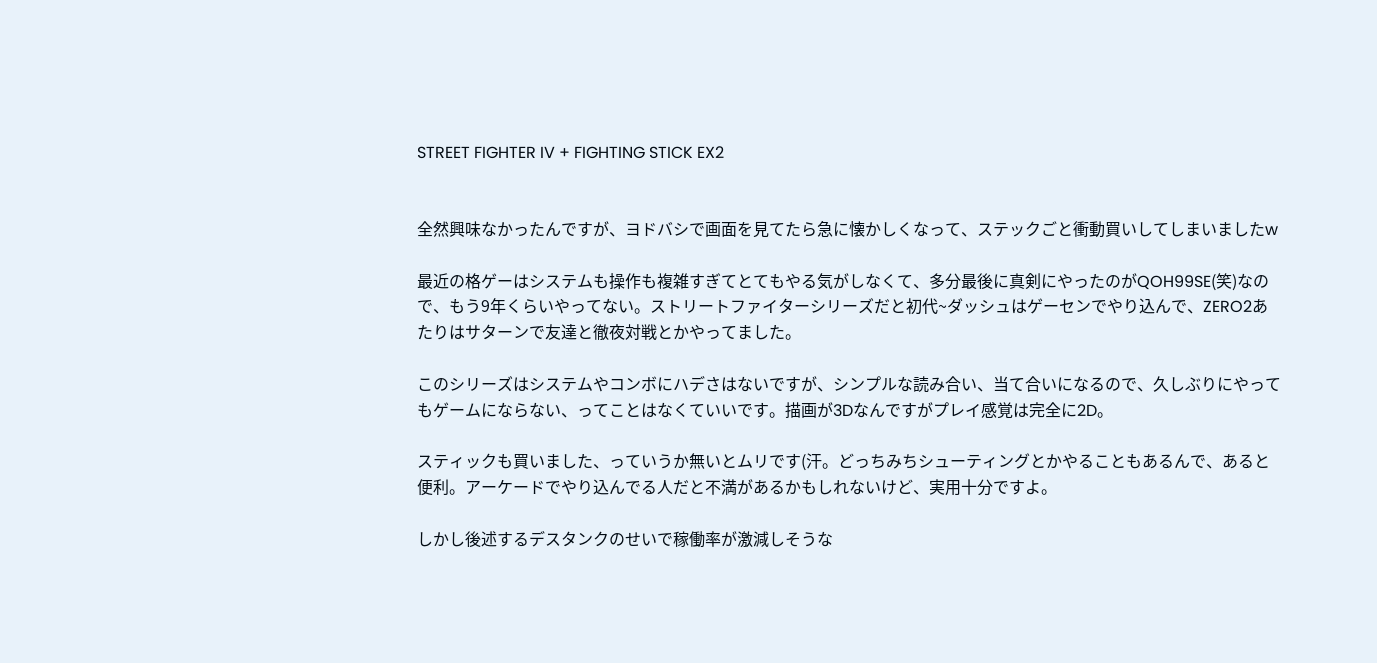STREET FIGHTER IV + FIGHTING STICK EX2


全然興味なかったんですが、ヨドバシで画面を見てたら急に懐かしくなって、ステックごと衝動買いしてしまいましたw

最近の格ゲーはシステムも操作も複雑すぎてとてもやる気がしなくて、多分最後に真剣にやったのがQOH99SE(笑)なので、もう9年くらいやってない。ストリートファイターシリーズだと初代~ダッシュはゲーセンでやり込んで、ZERO2あたりはサターンで友達と徹夜対戦とかやってました。

このシリーズはシステムやコンボにハデさはないですが、シンプルな読み合い、当て合いになるので、久しぶりにやってもゲームにならない、ってことはなくていいです。描画が3Dなんですがプレイ感覚は完全に2D。

スティックも買いました、っていうか無いとムリです(汗。どっちみちシューティングとかやることもあるんで、あると便利。アーケードでやり込んでる人だと不満があるかもしれないけど、実用十分ですよ。

しかし後述するデスタンクのせいで稼働率が激減しそうな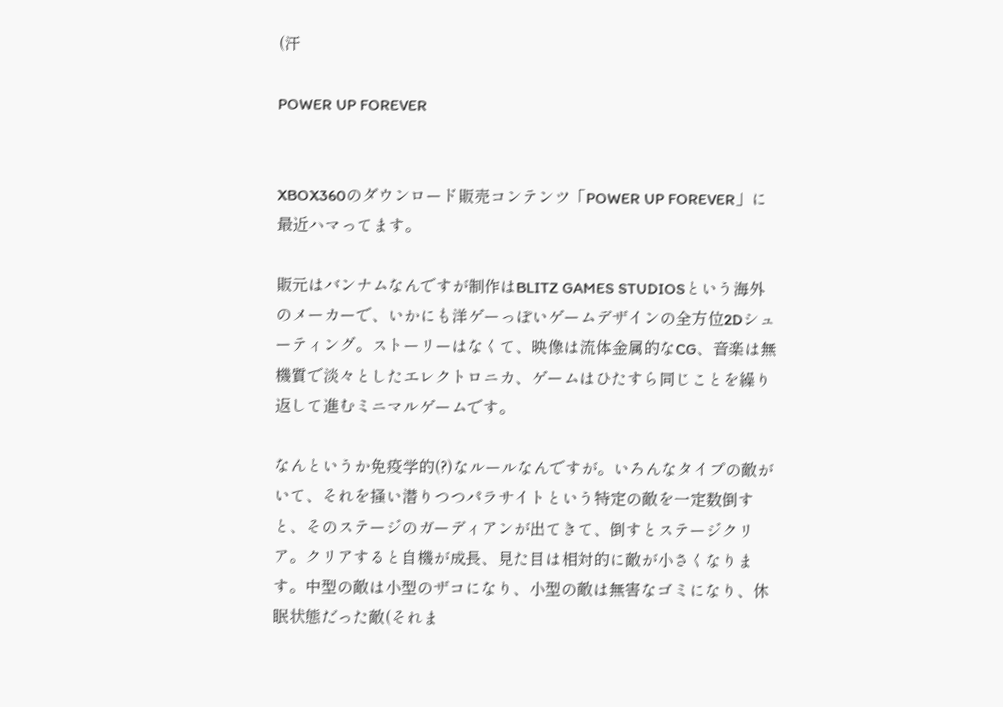(汗

POWER UP FOREVER


XBOX360のダウンロード販売コンテンツ「POWER UP FOREVER」に最近ハマってます。

販元はバンナムなんですが制作はBLITZ GAMES STUDIOSという海外のメーカーで、いかにも洋ゲーっぽいゲームデザインの全方位2Dシューティング。ストーリーはなくて、映像は流体金属的なCG、音楽は無機質で淡々としたエレクトロニカ、ゲームはひたすら同じことを繰り返して進むミニマルゲームです。

なんというか免疫学的(?)なルールなんですが。いろんなタイプの敵がいて、それを掻い潜りつつパラサイトという特定の敵を一定数倒すと、そのステージのガーディアンが出てきて、倒すとステージクリア。クリアすると自機が成長、見た目は相対的に敵が小さくなります。中型の敵は小型のザコになり、小型の敵は無害なゴミになり、休眠状態だった敵(それま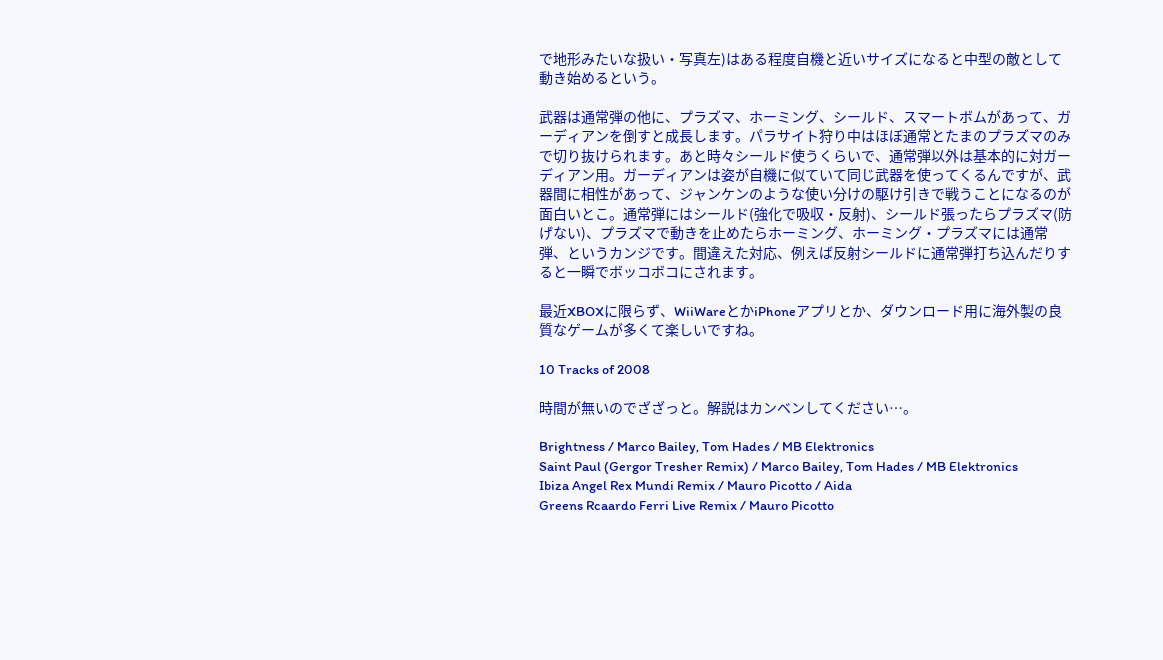で地形みたいな扱い・写真左)はある程度自機と近いサイズになると中型の敵として動き始めるという。

武器は通常弾の他に、プラズマ、ホーミング、シールド、スマートボムがあって、ガーディアンを倒すと成長します。パラサイト狩り中はほぼ通常とたまのプラズマのみで切り抜けられます。あと時々シールド使うくらいで、通常弾以外は基本的に対ガーディアン用。ガーディアンは姿が自機に似ていて同じ武器を使ってくるんですが、武器間に相性があって、ジャンケンのような使い分けの駆け引きで戦うことになるのが面白いとこ。通常弾にはシールド(強化で吸収・反射)、シールド張ったらプラズマ(防げない)、プラズマで動きを止めたらホーミング、ホーミング・プラズマには通常弾、というカンジです。間違えた対応、例えば反射シールドに通常弾打ち込んだりすると一瞬でボッコボコにされます。

最近XBOXに限らず、WiiWareとかiPhoneアプリとか、ダウンロード用に海外製の良質なゲームが多くて楽しいですね。

10 Tracks of 2008

時間が無いのでざざっと。解説はカンベンしてください…。

Brightness / Marco Bailey, Tom Hades / MB Elektronics
Saint Paul (Gergor Tresher Remix) / Marco Bailey, Tom Hades / MB Elektronics
Ibiza Angel Rex Mundi Remix / Mauro Picotto / Aida
Greens Rcaardo Ferri Live Remix / Mauro Picotto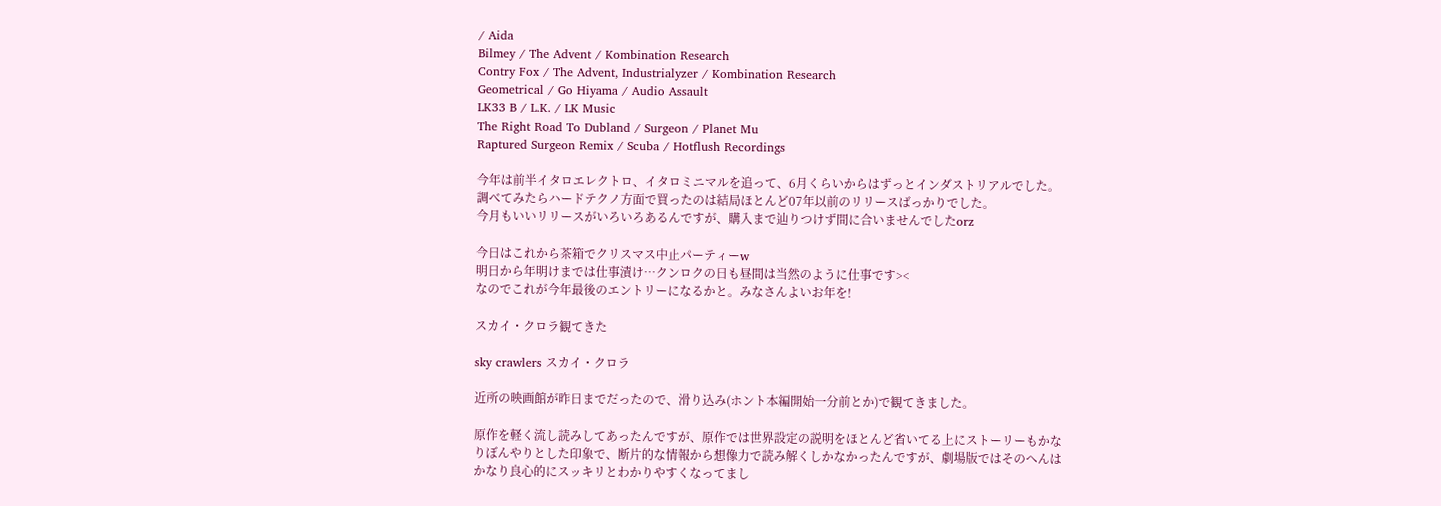/ Aida
Bilmey / The Advent / Kombination Research
Contry Fox / The Advent, Industrialyzer / Kombination Research
Geometrical / Go Hiyama / Audio Assault
LK33 B / L.K. / LK Music
The Right Road To Dubland / Surgeon / Planet Mu
Raptured Surgeon Remix / Scuba / Hotflush Recordings

今年は前半イタロエレクトロ、イタロミニマルを追って、6月くらいからはずっとインダストリアルでした。
調べてみたらハードテクノ方面で買ったのは結局ほとんど07年以前のリリースばっかりでした。
今月もいいリリースがいろいろあるんですが、購入まで辿りつけず間に合いませんでしたorz

今日はこれから茶箱でクリスマス中止パーティーw
明日から年明けまでは仕事漬け…クンロクの日も昼間は当然のように仕事です><
なのでこれが今年最後のエントリーになるかと。みなさんよいお年を!

スカイ・クロラ観てきた

sky crawlers スカイ・クロラ

近所の映画館が昨日までだったので、滑り込み(ホント本編開始一分前とか)で観てきました。

原作を軽く流し読みしてあったんですが、原作では世界設定の説明をほとんど省いてる上にストーリーもかなりぼんやりとした印象で、断片的な情報から想像力で読み解くしかなかったんですが、劇場版ではそのへんはかなり良心的にスッキリとわかりやすくなってまし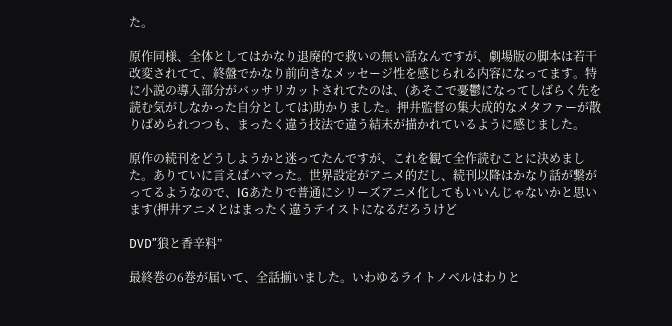た。

原作同様、全体としてはかなり退廃的で救いの無い話なんですが、劇場版の脚本は若干改変されてて、終盤でかなり前向きなメッセージ性を感じられる内容になってます。特に小説の導入部分がバッサリカットされてたのは、(あそこで憂鬱になってしばらく先を読む気がしなかった自分としては)助かりました。押井監督の集大成的なメタファーが散りばめられつつも、まったく違う技法で違う結末が描かれているように感じました。

原作の続刊をどうしようかと迷ってたんですが、これを観て全作読むことに決めました。ありていに言えばハマった。世界設定がアニメ的だし、続刊以降はかなり話が繋がってるようなので、IGあたりで普通にシリーズアニメ化してもいいんじゃないかと思います(押井アニメとはまったく違うテイストになるだろうけど

DVD”狼と香辛料”

最終巻の6巻が届いて、全話揃いました。いわゆるライトノベルはわりと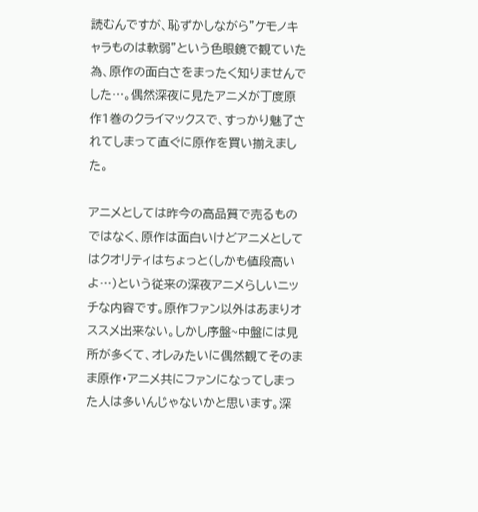読むんですが、恥ずかしながら”ケモノキャラものは軟弱”という色眼鏡で観ていた為、原作の面白さをまったく知りませんでした…。偶然深夜に見たアニメが丁度原作1巻のクライマックスで、すっかり魅了されてしまって直ぐに原作を買い揃えました。

アニメとしては昨今の高品質で売るものではなく、原作は面白いけどアニメとしてはクオリティはちょっと(しかも値段高いよ…)という従来の深夜アニメらしいニッチな内容です。原作ファン以外はあまりオススメ出来ない。しかし序盤~中盤には見所が多くて、オレみたいに偶然観てそのまま原作・アニメ共にファンになってしまった人は多いんじゃないかと思います。深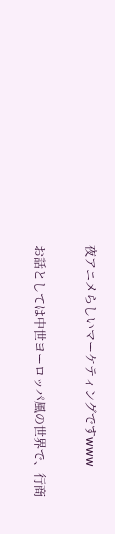夜アニメらしいマーケティングですwww

お話としては中世ヨーロッパ風の世界で、行商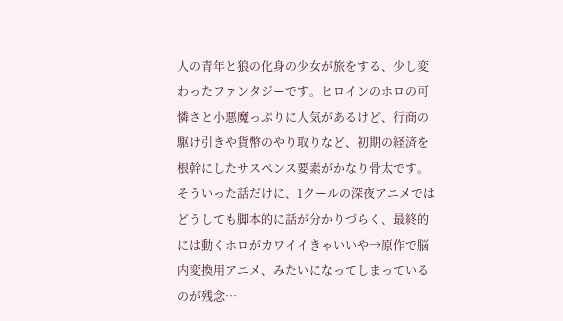人の青年と狼の化身の少女が旅をする、少し変わったファンタジーです。ヒロインのホロの可憐さと小悪魔っぷりに人気があるけど、行商の駆け引きや貨幣のやり取りなど、初期の経済を根幹にしたサスペンス要素がかなり骨太です。そういった話だけに、1クールの深夜アニメではどうしても脚本的に話が分かりづらく、最終的には動くホロがカワイイきゃいいや→原作で脳内変換用アニメ、みたいになってしまっているのが残念…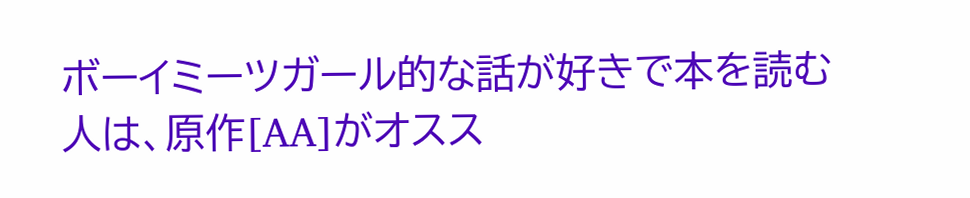ボーイミーツガール的な話が好きで本を読む人は、原作[AA]がオスス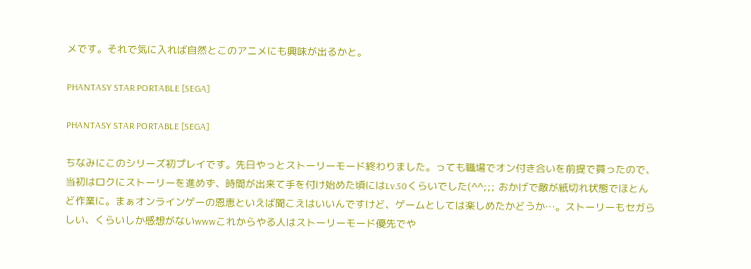メです。それで気に入れば自然とこのアニメにも興味が出るかと。

PHANTASY STAR PORTABLE [SEGA]

PHANTASY STAR PORTABLE [SEGA]

ちなみにこのシリーズ初プレイです。先日やっとストーリーモード終わりました。っても職場でオン付き合いを前提で買ったので、当初はロクにストーリーを進めず、時間が出来て手を付け始めた頃にはLv.50くらいでした(^^;;; おかげで敵が紙切れ状態でほとんど作業に。まぁオンラインゲーの恩恵といえば聞こえはいいんですけど、ゲームとしては楽しめたかどうか…。ストーリーもセガらしい、くらいしか感想がないwwwこれからやる人はストーリーモード優先でや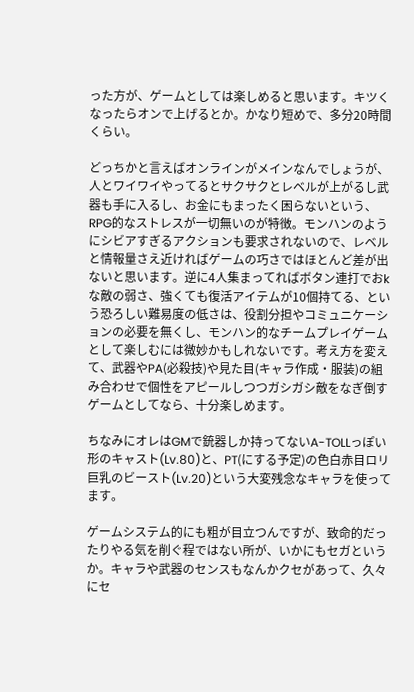った方が、ゲームとしては楽しめると思います。キツくなったらオンで上げるとか。かなり短めで、多分20時間くらい。

どっちかと言えばオンラインがメインなんでしょうが、人とワイワイやってるとサクサクとレベルが上がるし武器も手に入るし、お金にもまったく困らないという、RPG的なストレスが一切無いのが特徴。モンハンのようにシビアすぎるアクションも要求されないので、レベルと情報量さえ近ければゲームの巧さではほとんど差が出ないと思います。逆に4人集まってればボタン連打でおkな敵の弱さ、強くても復活アイテムが10個持てる、という恐ろしい難易度の低さは、役割分担やコミュニケーションの必要を無くし、モンハン的なチームプレイゲームとして楽しむには微妙かもしれないです。考え方を変えて、武器やPA(必殺技)や見た目(キャラ作成・服装)の組み合わせで個性をアピールしつつガシガシ敵をなぎ倒すゲームとしてなら、十分楽しめます。

ちなみにオレはGMで銃器しか持ってないA-TOLLっぽい形のキャスト(Lv.80)と、PT(にする予定)の色白赤目ロリ巨乳のビースト(Lv.20)という大変残念なキャラを使ってます。

ゲームシステム的にも粗が目立つんですが、致命的だったりやる気を削ぐ程ではない所が、いかにもセガというか。キャラや武器のセンスもなんかクセがあって、久々にセ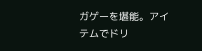ガゲーを堪能。アイテムでドリ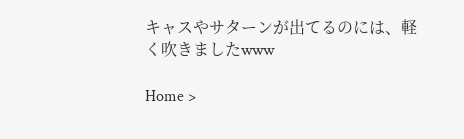キャスやサターンが出てるのには、軽く吹きましたwww

Home >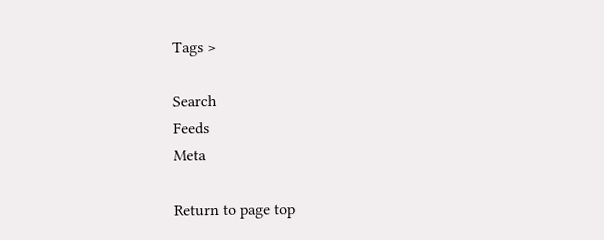Tags >

Search
Feeds
Meta

Return to page top